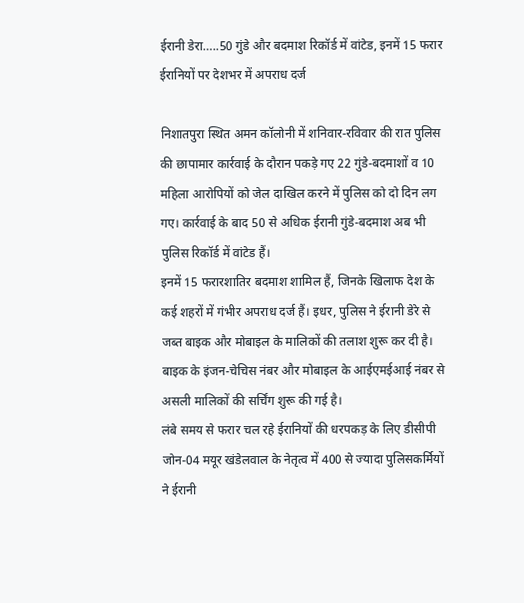ईरानी डेरा…..50 गुंडे और बदमाश रिकॉर्ड में वांटेड, इनमें 15 फरार ईरानियों पर देशभर में अपराध दर्ज

निशातपुरा स्थित अमन कॉलोनी में शनिवार-रविवार की रात पुलिस की छापामार कार्रवाई के दौरान पकड़े गए 22 गुंडे-बदमाशों व 10 महिला आरोपियों को जेल दाखिल करने में पुलिस को दो दिन लग गए। कार्रवाई के बाद 50 से अधिक ईरानी गुंडे-बदमाश अब भी पुलिस रिकॉर्ड में वांटेड हैं।
इनमें 15 फरारशातिर बदमाश शामिल हैं, जिनके खिलाफ देश के कई शहरों में गंभीर अपराध दर्ज हैं। इधर, पुलिस ने ईरानी डेरे से जब्त बाइक और मोबाइल के मालिकों की तलाश शुरू कर दी है। बाइक के इंजन-चेचिस नंबर और मोबाइल के आईएमईआई नंबर से असली मालिकों की सर्चिंग शुरू की गई है।
लंबे समय से फरार चल रहे ईरानियों की धरपकड़ के लिए डीसीपी जोन-04 मयूर खंडेलवाल के नेतृत्व में 400 से ज्यादा पुलिसकर्मियों ने ईरानी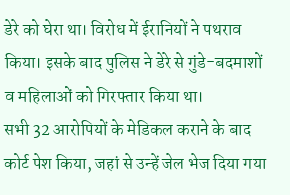डेरे को घेरा था। विरोध में ईरानियों ने पथराव किया। इसके बाद पुलिस ने डेरे से गुंडे-बदमाशों व महिलाओं को गिरफ्तार किया था।
सभी 32 आरोपियों के मेडिकल कराने के बाद कोर्ट पेश किया, जहां से उन्हें जेल भेज दिया गया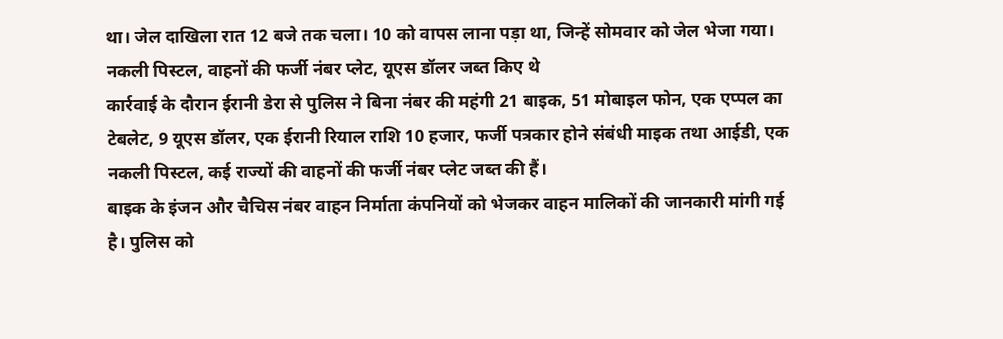था। जेल दाखिला रात 12 बजे तक चला। 10 को वापस लाना पड़ा था, जिन्हें सोमवार को जेल भेजा गया।
नकली पिस्टल, वाहनों की फर्जी नंबर प्लेट, यूएस डॉलर जब्त किए थे
कार्रवाई के दौरान ईरानी डेरा से पुलिस ने बिना नंबर की महंगी 21 बाइक, 51 मोबाइल फोन, एक एप्पल का टेबलेट, 9 यूएस डॉलर, एक ईरानी रियाल राशि 10 हजार, फर्जी पत्रकार होने संबंधी माइक तथा आईडी, एक नकली पिस्टल, कई राज्यों की वाहनों की फर्जी नंबर प्लेट जब्त की हैं।
बाइक के इंजन और चैचिस नंबर वाहन निर्माता कंपनियों को भेजकर वाहन मालिकों की जानकारी मांगी गई है। पुलिस को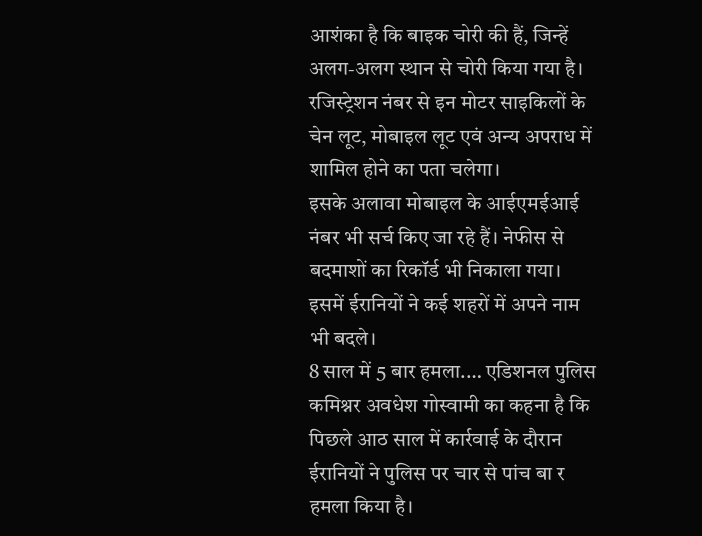आशंका है कि बाइक चोरी की हैं, जिन्हें अलग-अलग स्थान से चोरी किया गया है। रजिस्ट्रेशन नंबर से इन मोटर साइकिलों के चेन लूट, मोबाइल लूट एवं अन्य अपराध में शामिल होने का पता चलेगा।
इसके अलावा मोबाइल के आईएमईआई नंबर भी सर्च किए जा रहे हैं। नेफीस से बदमाशों का रिकॉर्ड भी निकाला गया। इसमें ईरानियों ने कई शहरों में अपने नाम भी बदले।
8 साल में 5 बार हमला.… एडिशनल पुलिस कमिश्नर अवधेश गोस्वामी का कहना है कि पिछले आठ साल में कार्रवाई के दौरान ईरानियों ने पुलिस पर चार से पांच बा र हमला किया है।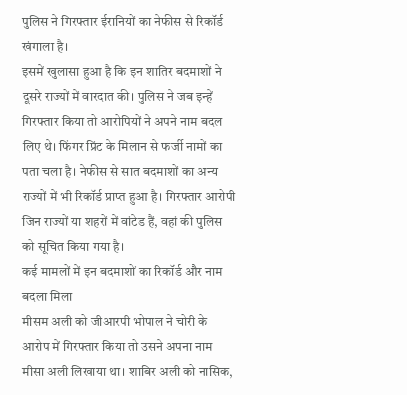पुलिस ने गिरफ्तार ईरानियों का नेफीस से रिकॉर्ड खंगाला है।
इसमें खुलासा हुआ है कि इन शातिर बदमाशों ने दूसरे राज्यों में वारदात की। पुलिस ने जब इन्हें गिरफ्तार किया तो आरोपियों ने अपने नाम बदल लिए थे। फिंगर प्रिंट के मिलान से फर्जी नामों का पता चला है। नेफीस से सात बदमाशों का अन्य राज्यों में भी रिकॉर्ड प्राप्त हुआ है। गिरफ्तार आरोपी जिन राज्यों या शहरों में वांटेड हैं, वहां की पुलिस को सूचित किया गया है।
कई मामलों में इन बदमाशों का रिकॉर्ड और नाम बदला मिला
मीसम अली को जीआरपी भोपाल ने चोरी के आरोप में गिरफ्तार किया तो उसने अपना नाम मीसा अली लिखाया था। शाबिर अली को नासिक,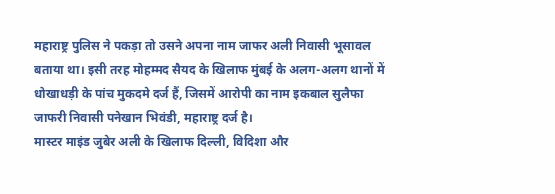महाराष्ट्र पुलिस ने पकड़ा तो उसने अपना नाम जाफर अली निवासी भूसावल बताया था। इसी तरह मोहम्मद सैयद के खिलाफ मुंबई के अलग-अलग थानों में धोखाधड़ी के पांच मुकदमे दर्ज हैं, जिसमें आरोपी का नाम इकबाल सुलैफा जाफरी निवासी पनेखान भिवंडी, महाराष्ट्र दर्ज है।
मास्टर माइंड जुबेर अली के खिलाफ दिल्ली, विदिशा और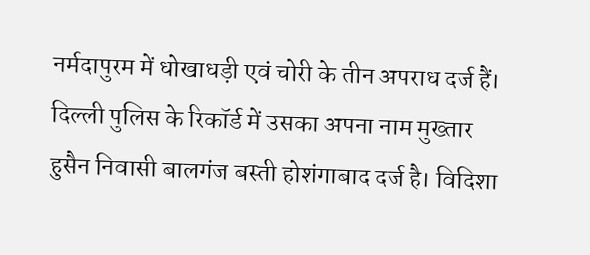नर्मदापुरम में धोखाधड़ी एवं चोरी के तीन अपराध दर्ज हैं। दिल्ली पुलिस के रिकॉर्ड में उसका अपना नाम मुख्तार हुसैन निवासी बालगंज बस्ती होशंगाबाद दर्ज है। विदिशा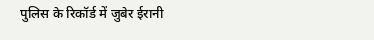पुलिस के रिकॉर्ड में जुबेर ईरानी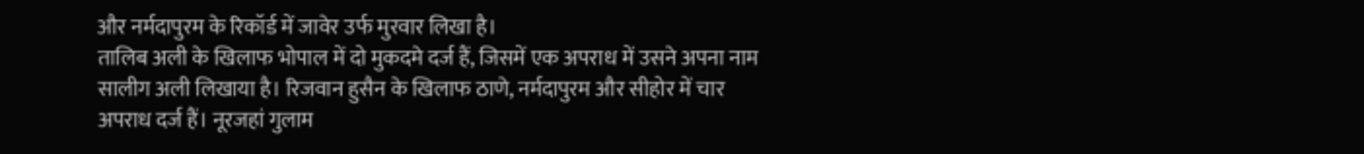और नर्मदापुरम के रिकॉर्ड में जावेर उर्फ मुरवार लिखा है।
तालिब अली के खिलाफ भोपाल में दो मुकदमे दर्ज हैं, जिसमें एक अपराध में उसने अपना नाम सालीग अली लिखाया है। रिजवान हुसैन के खिलाफ ठाणे, नर्मदापुरम और सीहोर में चार अपराध दर्ज हैं। नूरजहां गुलाम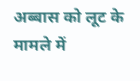अब्बास को लूट के मामले में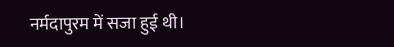नर्मदापुरम में सजा हुई थी।